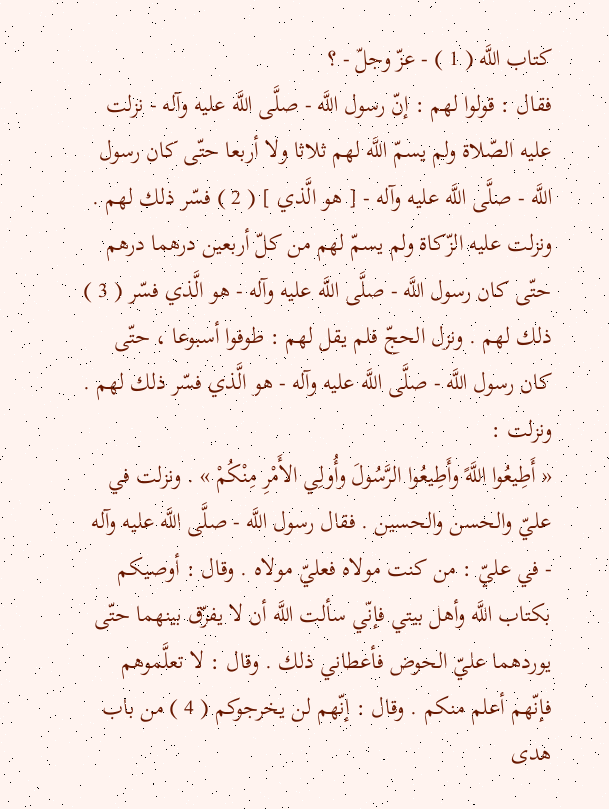كتاب اللَّه ( 1 ) - عزّ وجلّ - ؟
فقال : قولوا لهم : إنّ رسول اللَّه - صلَّى اللَّه عليه وآله - نزلت عليه الصّلاة ولم يسمّ اللَّه لهم ثلاثا ولا أربعا حتّى كان رسول اللَّه - صلَّى اللَّه عليه وآله - [ هو الَّذي ] ( 2 ) فسّر ذلك لهم . ونزلت عليه الزّكاة ولم يسمّ لهم من كلّ أربعين درهما درهم حتّى كان رسول اللَّه - صلَّى اللَّه عليه وآله - هو الَّذي فسّر ( 3 ) ذلك لهم . ونزل الحجّ فلم يقل لهم : طوفوا أسبوعا ، حتّى كان رسول اللَّه - صلَّى اللَّه عليه وآله - هو الَّذي فسّر ذلك لهم . ونزلت :
« أَطِيعُوا اللَّهً وأَطِيعُوا الرَّسُولَ وأُولِي الأَمْرِ مِنْكُمْ » . ونزلت في عليّ والحسن والحسين . فقال رسول اللَّه - صلَّى اللَّه عليه وآله - في عليّ : من كنت مولاه فعليّ مولاه . وقال : أوصيكم بكتاب اللَّه وأهل بيتي فإنّي سألت اللَّه أن لا يفرّق بينهما حتّى يوردهما عليّ الحوض فأعطاني ذلك . وقال : لا تعلَّموهم فإنّهم أعلم منكم . وقال : إنّهم لن يخرجوكم ( 4 ) من باب هدى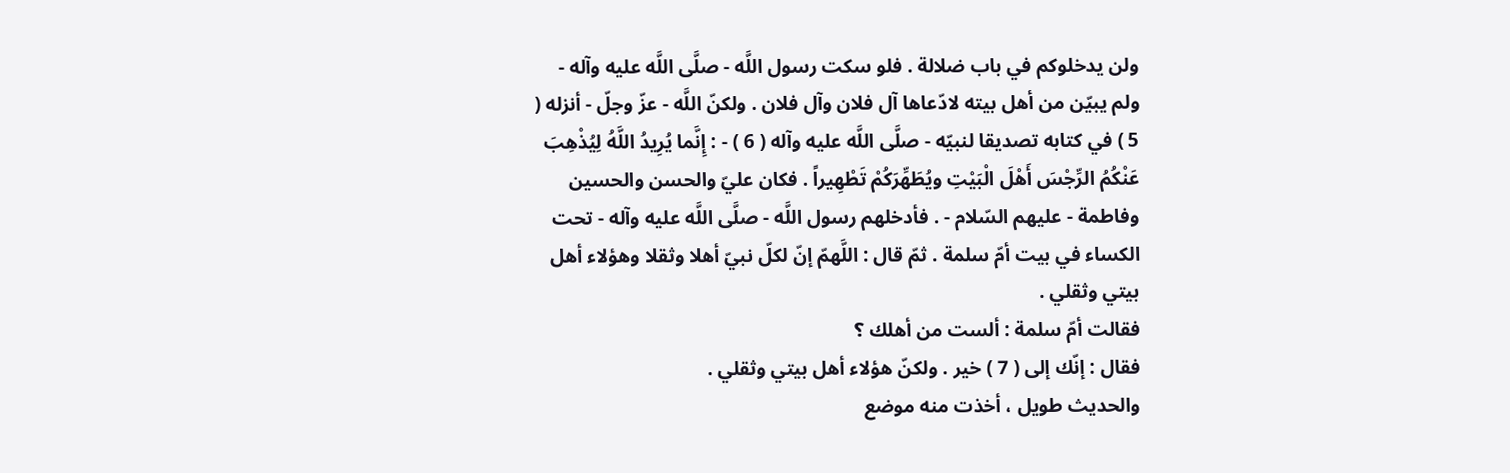ولن يدخلوكم في باب ضلالة . فلو سكت رسول اللَّه - صلَّى اللَّه عليه وآله - ولم يبيّن من أهل بيته لادّعاها آل فلان وآل فلان . ولكنّ اللَّه - عزّ وجلّ - أنزله ( 5 ) في كتابه تصديقا لنبيّه - صلَّى اللَّه عليه وآله ( 6 ) - : إِنَّما يُرِيدُ اللَّهُ لِيُذْهِبَ عَنْكُمُ الرِّجْسَ أَهْلَ الْبَيْتِ ويُطَهِّرَكُمْ تَطْهِيراً . فكان عليّ والحسن والحسين وفاطمة - عليهم السّلام - . فأدخلهم رسول اللَّه - صلَّى اللَّه عليه وآله - تحت الكساء في بيت أمّ سلمة . ثمّ قال : اللَّهمّ إنّ لكلّ نبيّ أهلا وثقلا وهؤلاء أهل بيتي وثقلي .
فقالت أمّ سلمة : ألست من أهلك ؟
فقال : إنّك إلى ( 7 ) خير . ولكنّ هؤلاء أهل بيتي وثقلي .
والحديث طويل ، أخذت منه موضع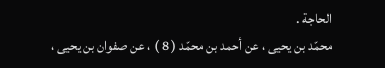الحاجة .
محمّد بن يحيى ، عن أحمد بن محمّد ( 8 ) ، عن صفوان بن يحيى ،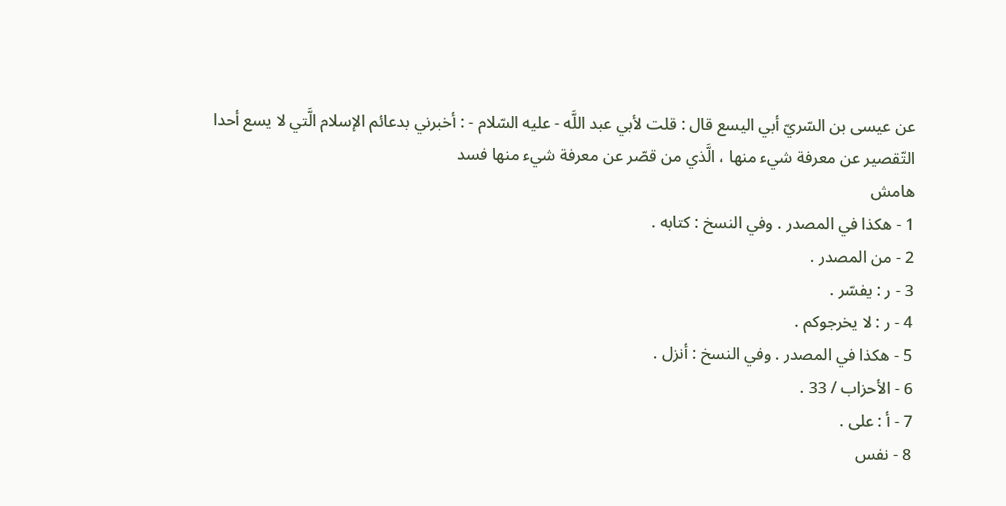عن عيسى بن السّريّ أبي اليسع قال : قلت لأبي عبد اللَّه - عليه السّلام - : أخبرني بدعائم الإسلام الَّتي لا يسع أحدا التّقصير عن معرفة شيء منها ، الَّذي من قصّر عن معرفة شيء منها فسد
هامش
1 - هكذا في المصدر . وفي النسخ : كتابه .
2 - من المصدر .
3 - ر : يفسّر .
4 - ر : لا يخرجوكم .
5 - هكذا في المصدر . وفي النسخ : أنزل .
6 - الأحزاب / 33 .
7 - أ : على .
8 - نفس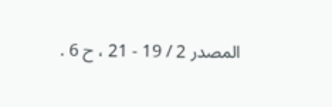المصدر 2 / 19 - 21 ، ح 6 .